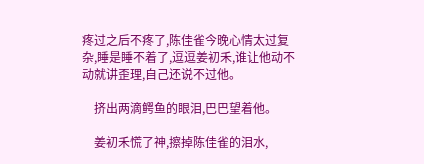疼过之后不疼了,陈佳雀今晚心情太过复杂,睡是睡不着了,逗逗姜初禾,谁让他动不动就讲歪理,自己还说不过他。

    挤出两滴鳄鱼的眼泪,巴巴望着他。

    姜初禾慌了神,擦掉陈佳雀的泪水,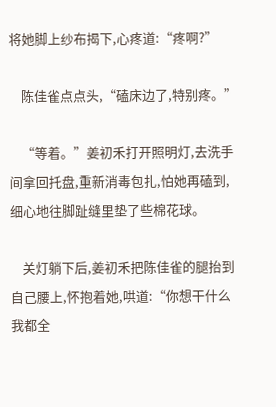将她脚上纱布揭下,心疼道:“疼啊?”

    陈佳雀点点头,“磕床边了,特别疼。”

    “等着。”姜初禾打开照明灯,去洗手间拿回托盘,重新消毒包扎,怕她再磕到,细心地往脚趾缝里垫了些棉花球。

    关灯躺下后,姜初禾把陈佳雀的腿抬到自己腰上,怀抱着她,哄道:“你想干什么我都全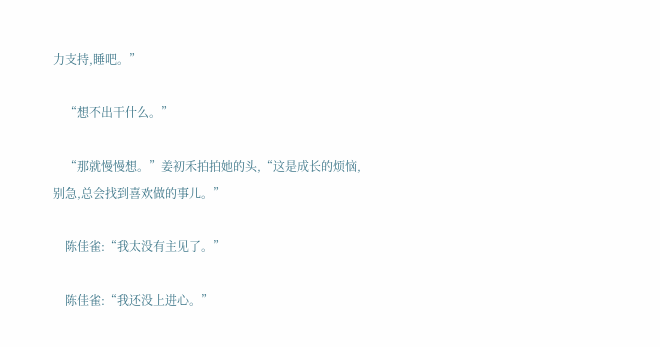力支持,睡吧。”

    “想不出干什么。”

    “那就慢慢想。”姜初禾拍拍她的头,“这是成长的烦恼,别急,总会找到喜欢做的事儿。”

    陈佳雀:“我太没有主见了。”

    陈佳雀:“我还没上进心。”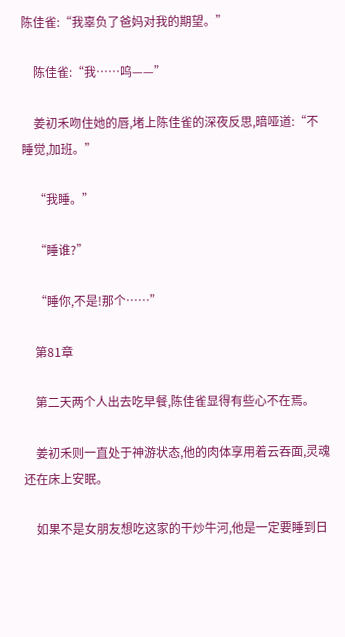陈佳雀:“我辜负了爸妈对我的期望。”

    陈佳雀:“我……呜——”

    姜初禾吻住她的唇,堵上陈佳雀的深夜反思,暗哑道:“不睡觉,加班。”

    “我睡。”

    “睡谁?”

    “睡你,不是!那个……”

    第81章

    第二天两个人出去吃早餐,陈佳雀显得有些心不在焉。

    姜初禾则一直处于神游状态,他的肉体享用着云吞面,灵魂还在床上安眠。

    如果不是女朋友想吃这家的干炒牛河,他是一定要睡到日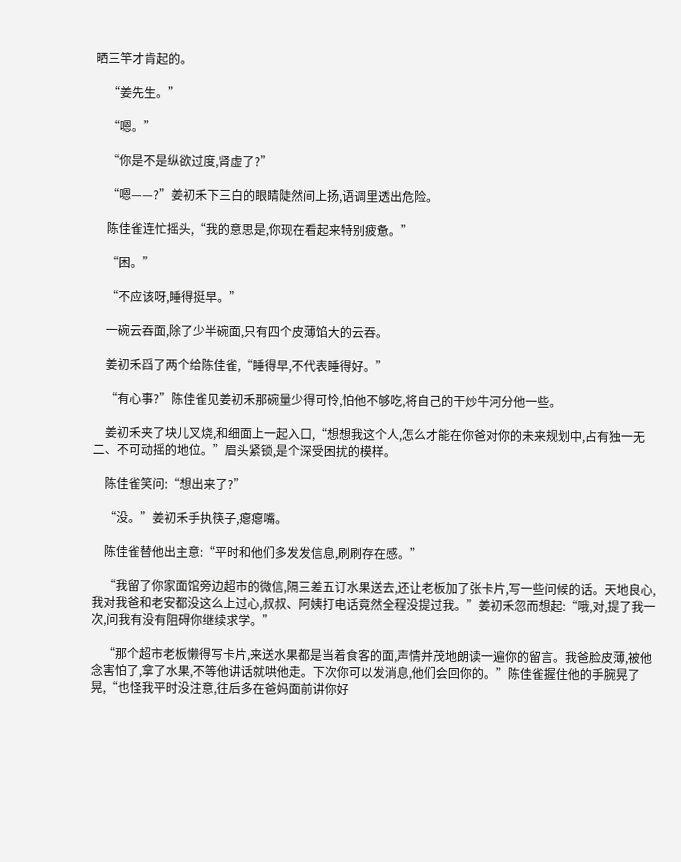晒三竿才肯起的。

    “姜先生。”

    “嗯。”

    “你是不是纵欲过度,肾虚了?”

    “嗯——?”姜初禾下三白的眼睛陡然间上扬,语调里透出危险。

    陈佳雀连忙摇头,“我的意思是,你现在看起来特别疲惫。”

    “困。”

    “不应该呀,睡得挺早。”

    一碗云吞面,除了少半碗面,只有四个皮薄馅大的云吞。

    姜初禾舀了两个给陈佳雀,“睡得早,不代表睡得好。”

    “有心事?”陈佳雀见姜初禾那碗量少得可怜,怕他不够吃,将自己的干炒牛河分他一些。

    姜初禾夹了块儿叉烧,和细面上一起入口,“想想我这个人,怎么才能在你爸对你的未来规划中,占有独一无二、不可动摇的地位。”眉头紧锁,是个深受困扰的模样。

    陈佳雀笑问:“想出来了?”

    “没。”姜初禾手执筷子,瘪瘪嘴。

    陈佳雀替他出主意:“平时和他们多发发信息,刷刷存在感。”

    “我留了你家面馆旁边超市的微信,隔三差五订水果送去,还让老板加了张卡片,写一些问候的话。天地良心,我对我爸和老安都没这么上过心,叔叔、阿姨打电话竟然全程没提过我。”姜初禾忽而想起:“哦,对,提了我一次,问我有没有阻碍你继续求学。”

    “那个超市老板懒得写卡片,来送水果都是当着食客的面,声情并茂地朗读一遍你的留言。我爸脸皮薄,被他念害怕了,拿了水果,不等他讲话就哄他走。下次你可以发消息,他们会回你的。”陈佳雀握住他的手腕晃了晃,“也怪我平时没注意,往后多在爸妈面前讲你好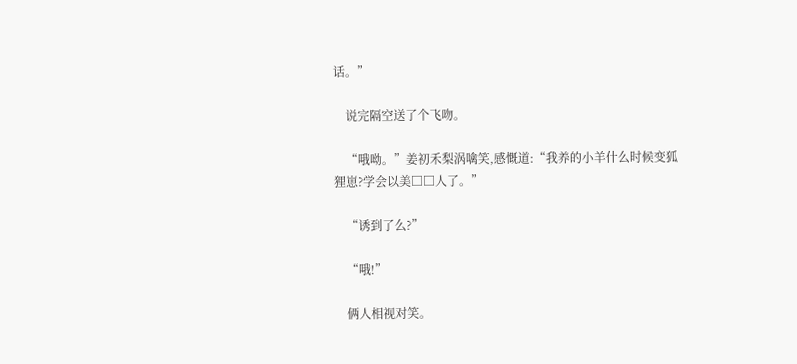话。”

    说完隔空送了个飞吻。

    “哦呦。”姜初禾梨涡噙笑,感慨道:“我养的小羊什么时候变狐狸崽?学会以美□□人了。”

    “诱到了么?”

    “哦!”

    俩人相视对笑。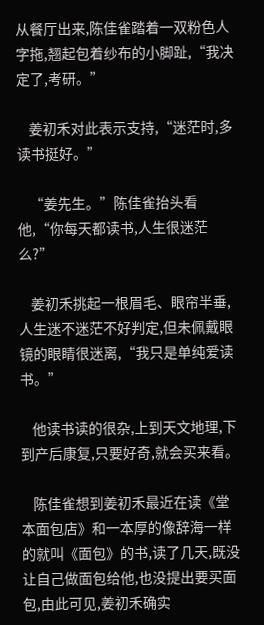从餐厅出来,陈佳雀踏着一双粉色人字拖,翘起包着纱布的小脚趾,“我决定了,考研。”

    姜初禾对此表示支持,“迷茫时,多读书挺好。”

    “姜先生。”陈佳雀抬头看他,“你每天都读书,人生很迷茫么?”

    姜初禾挑起一根眉毛、眼帘半垂,人生迷不迷茫不好判定,但未佩戴眼镜的眼睛很迷离,“我只是单纯爱读书。”

    他读书读的很杂,上到天文地理,下到产后康复,只要好奇,就会买来看。

    陈佳雀想到姜初禾最近在读《堂本面包店》和一本厚的像辞海一样的就叫《面包》的书,读了几天,既没让自己做面包给他,也没提出要买面包,由此可见,姜初禾确实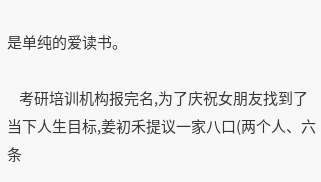是单纯的爱读书。

    考研培训机构报完名,为了庆祝女朋友找到了当下人生目标,姜初禾提议一家八口(两个人、六条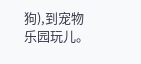狗),到宠物乐园玩儿。